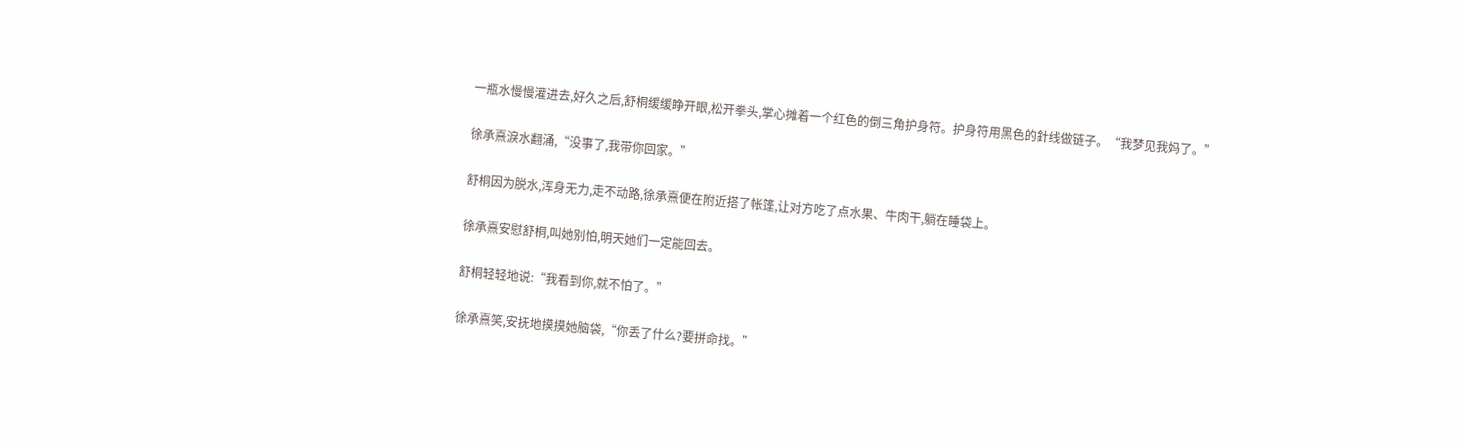一瓶水慢慢灌进去,好久之后,舒桐缓缓睁开眼,松开拳头,掌心摊着一个红色的倒三角护身符。护身符用黑色的針线做链子。“我梦见我妈了。”

徐承熹淚水翻涌,“没事了,我带你回家。”

舒桐因为脱水,浑身无力,走不动路,徐承熹便在附近搭了帐篷,让对方吃了点水果、牛肉干,躺在睡袋上。

徐承熹安慰舒桐,叫她别怕,明天她们一定能回去。

舒桐轻轻地说:“我看到你,就不怕了。”

徐承熹笑,安抚地摸摸她脑袋,“你丢了什么?要拼命找。”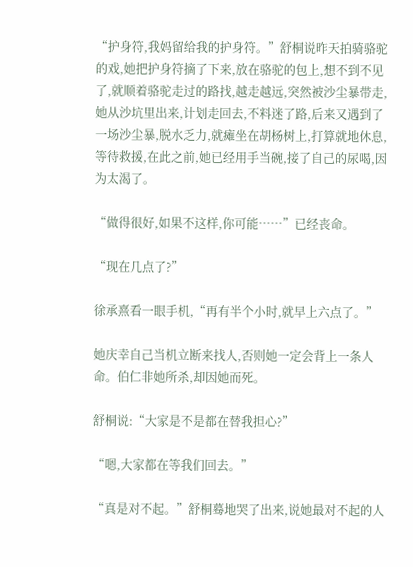“护身符,我妈留给我的护身符。”舒桐说昨天拍骑骆驼的戏,她把护身符摘了下来,放在骆驼的包上,想不到不见了,就顺着骆驼走过的路找,越走越远,突然被沙尘暴带走,她从沙坑里出来,计划走回去,不料迷了路,后来又遇到了一场沙尘暴,脱水乏力,就瘫坐在胡杨树上,打算就地休息,等待救援,在此之前,她已经用手当碗,接了自己的尿喝,因为太渴了。

“做得很好,如果不这样,你可能……”已经丧命。

“现在几点了?”

徐承熹看一眼手机,“再有半个小时,就早上六点了。”

她庆幸自己当机立断来找人,否则她一定会背上一条人命。伯仁非她所杀,却因她而死。

舒桐说:“大家是不是都在替我担心?”

“嗯,大家都在等我们回去。”

“真是对不起。”舒桐蓦地哭了出来,说她最对不起的人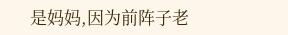是妈妈,因为前阵子老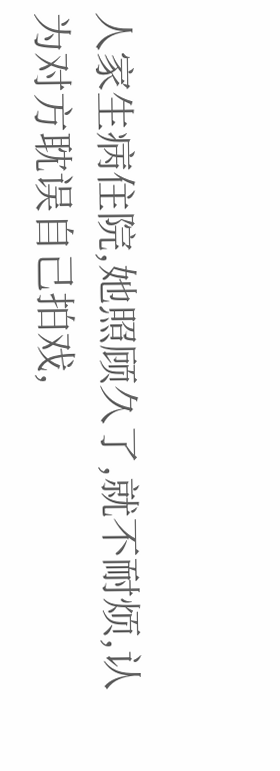人家生病住院,她照顾久了,就不耐烦,认为对方耽误自己拍戏,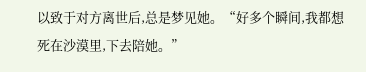以致于对方离世后,总是梦见她。“好多个瞬间,我都想死在沙漠里,下去陪她。”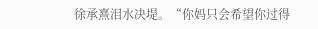徐承熹泪水决堤。“你妈只会希望你过得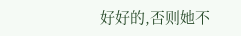好好的,否则她不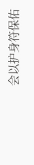会以护身符保佑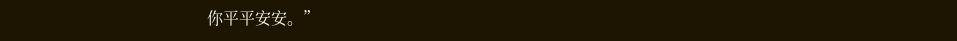你平平安安。”